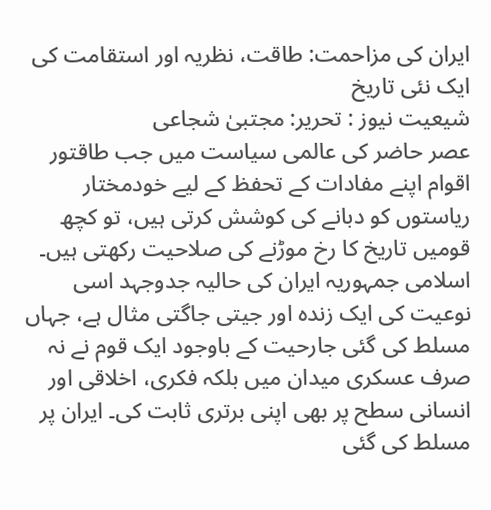ایران کی مزاحمت: طاقت، نظریہ اور استقامت کی ایک نئی تاریخ
شیعیت نیوز : تحریر: مجتبیٰ شجاعی
عصر حاضر کی عالمی سیاست میں جب طاقتور اقوام اپنے مفادات کے تحفظ کے لیے خودمختار ریاستوں کو دبانے کی کوشش کرتی ہیں، تو کچھ قومیں تاریخ کا رخ موڑنے کی صلاحیت رکھتی ہیں۔ اسلامی جمہوریہ ایران کی حالیہ جدوجہد اسی نوعیت کی ایک زندہ اور جیتی جاگتی مثال ہے، جہاں مسلط کی گئی جارحیت کے باوجود ایک قوم نے نہ صرف عسکری میدان میں بلکہ فکری، اخلاقی اور انسانی سطح پر بھی اپنی برتری ثابت کی۔ ایران پر مسلط کی گئی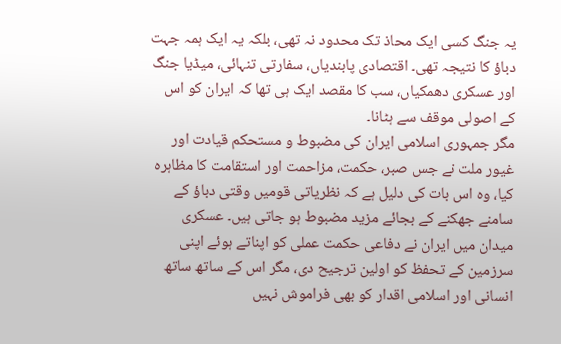یہ جنگ کسی ایک محاذ تک محدود نہ تھی، بلکہ یہ ایک ہمہ جہت دباؤ کا نتیجہ تھی۔ اقتصادی پابندیاں، سفارتی تنہائی، میڈیا جنگ اور عسکری دھمکیاں، سب کا مقصد ایک ہی تھا کہ ایران کو اس کے اصولی موقف سے ہٹانا۔
مگر جمہوری اسلامی ایران کی مضبوط و مستحکم قیادت اور غیور ملت نے جس صبر، حکمت، مزاحمت اور استقامت کا مظاہرہ کیا، وہ اس بات کی دلیل ہے کہ نظریاتی قومیں وقتی دباؤ کے سامنے جھکنے کے بجائے مزید مضبوط ہو جاتی ہیں۔ عسکری میدان میں ایران نے دفاعی حکمت عملی کو اپناتے ہوئے اپنی سرزمین کے تحفظ کو اولین ترجیح دی، مگر اس کے ساتھ ساتھ انسانی اور اسلامی اقدار کو بھی فراموش نہیں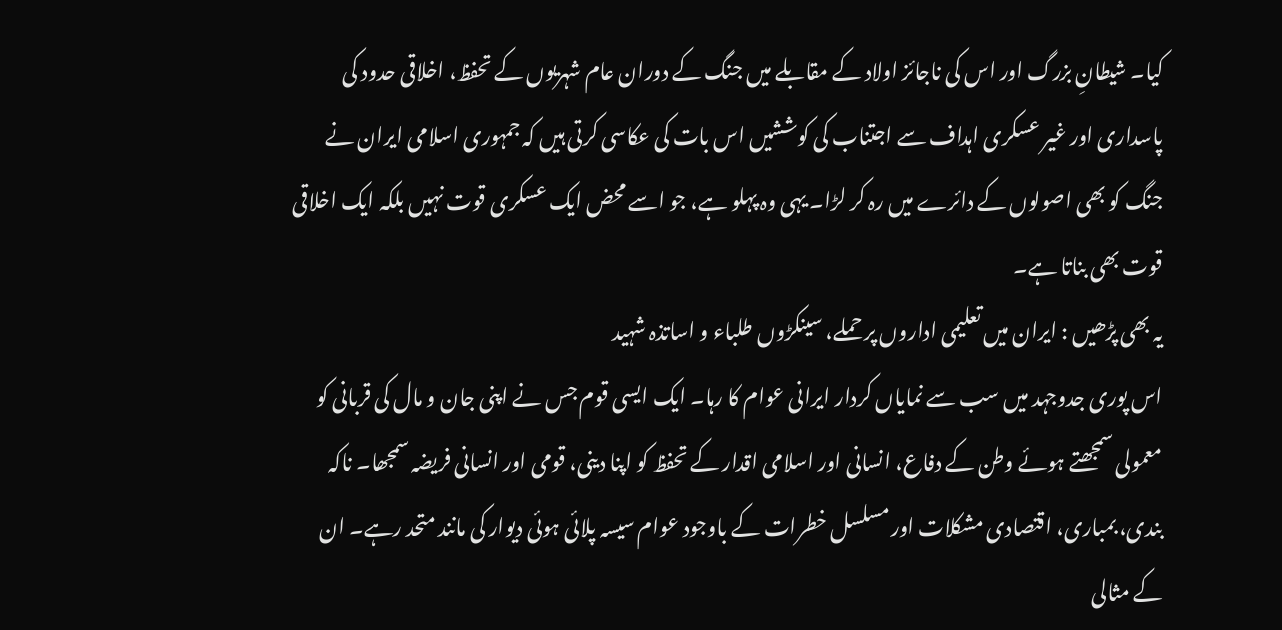کیا۔ شیطانِ بزرگ اور اس کی ناجائز اولاد کے مقابلے میں جنگ کے دوران عام شہریوں کے تحفظ، اخلاقی حدود کی پاسداری اور غیر عسکری اہداف سے اجتناب کی کوششیں اس بات کی عکاسی کرتی ہیں کہ جمہوری اسلامی ایران نے جنگ کو بھی اصولوں کے دائرے میں رہ کر لڑا۔ یہی وہ پہلو ہے، جو اسے محض ایک عسکری قوت نہیں بلکہ ایک اخلاقی قوت بھی بناتا ہے۔
یہ بھی پڑھیں : ایران میں تعلیمی اداروں پر حملے، سینکڑوں طلباء و اساتذہ شہید
اس پوری جدوجہد میں سب سے نمایاں کردار ایرانی عوام کا رہا۔ ایک ایسی قوم جس نے اپنی جان و مال کی قربانی کو معمولی سمجھتے ہوئے وطن کے دفاع، انسانی اور اسلامی اقدار کے تحفظ کو اپنا دینی، قومی اور انسانی فریضہ سمجھا۔ ناکہ بندی، بمباری، اقتصادی مشکلات اور مسلسل خطرات کے باوجود عوام سیسہ پلائی ہوئی دیوار کی مانند متحد رہے۔ ان کے مثالی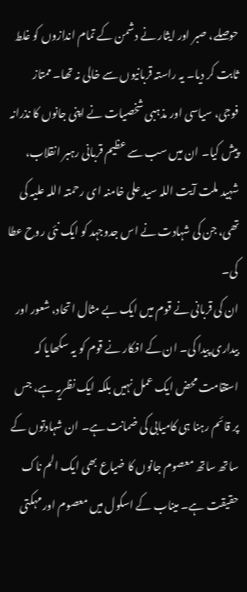حوصلے، صبر اور ایثار نے دشمن کے تمام اندازوں کو غلط ثابت کر دیا۔ یہ راستہ قربانیوں سے خالی نہ تھا۔ ممتاز فوجی، سیاسی اور مذہبی شخصیات نے اپنی جانوں کا نذرانہ پیش کیا۔ ان میں سب سے عظیم قربانی رہبر انقلاب، شہید ملت آیت اللہ سید علی خامنہ ای رحمتہ اللہ علیہ کی تھی، جن کی شہادت نے اس جدوجہد کو ایک نئی روح عطا کی۔
ان کی قربانی نے قوم میں ایک بے مثال اتحاد، شعور اور بیداری پیدا کی۔ ان کے افکار نے قوم کو یہ سکھایا کہ استقامت محض ایک عمل نہیں بلکہ ایک نظریہ ہے، جس پر قائم رہنا ہی کامیابی کی ضمانت ہے۔ ان شہادتوں کے ساتھ ساتھ معصوم جانوں کا ضیاع بھی ایک الم ناک حقیقت ہے۔ میناب کے اسکول میں معصوم اور مہکتی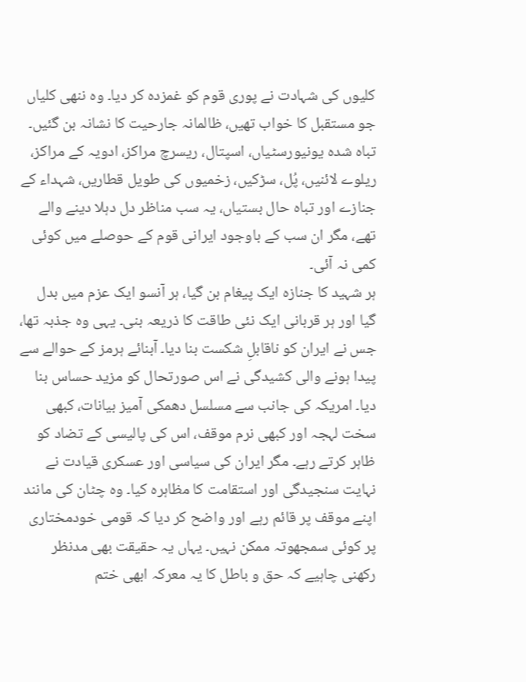کلیوں کی شہادت نے پوری قوم کو غمزدہ کر دیا۔ وہ ننھی کلیاں جو مستقبل کا خواب تھیں، ظالمانہ جارحیت کا نشانہ بن گئیں۔ تباہ شدہ یونیورسٹیاں، اسپتال، ریسرچ مراکز، ادویہ کے مراکز، ریلوے لائنیں، پُل، سڑکیں، زخمیوں کی طویل قطاریں، شہداء کے جنازے اور تباہ حال بستیاں، یہ سب مناظر دل دہلا دینے والے تھے، مگر ان سب کے باوجود ایرانی قوم کے حوصلے میں کوئی کمی نہ آئی۔
ہر شہید کا جنازہ ایک پیغام بن گیا، ہر آنسو ایک عزم میں بدل گیا اور ہر قربانی ایک نئی طاقت کا ذریعہ بنی۔ یہی وہ جذبہ تھا، جس نے ایران کو ناقابلِ شکست بنا دیا۔ آبنائے ہرمز کے حوالے سے پیدا ہونے والی کشیدگی نے اس صورتحال کو مزید حساس بنا دیا۔ امریکہ کی جانب سے مسلسل دھمکی آمیز بیانات، کبھی سخت لہجہ اور کبھی نرم موقف، اس کی پالیسی کے تضاد کو ظاہر کرتے رہے۔ مگر ایران کی سیاسی اور عسکری قیادت نے نہایت سنجیدگی اور استقامت کا مظاہرہ کیا۔ وہ چٹان کی مانند اپنے موقف پر قائم رہے اور واضح کر دیا کہ قومی خودمختاری پر کوئی سمجھوتہ ممکن نہیں۔ یہاں یہ حقیقت بھی مدنظر رکھنی چاہیے کہ حق و باطل کا یہ معرکہ ابھی ختم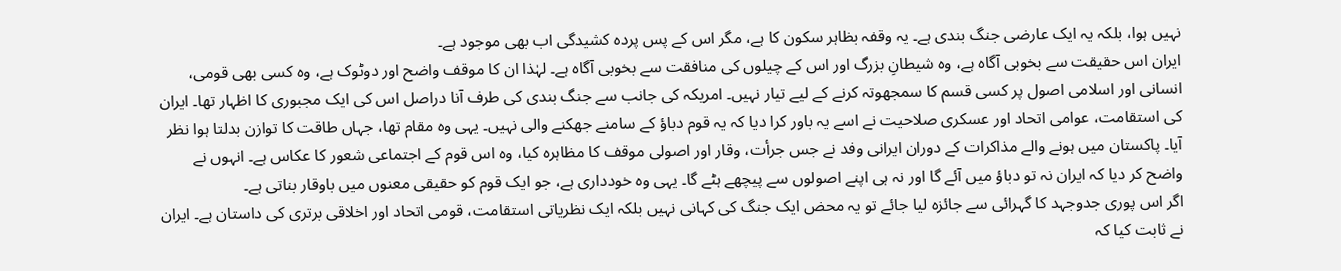نہیں ہوا، بلکہ یہ ایک عارضی جنگ بندی ہے۔ یہ وقفہ بظاہر سکون کا ہے، مگر اس کے پس پردہ کشیدگی اب بھی موجود ہے۔
ایران اس حقیقت سے بخوبی آگاہ ہے، وہ شیطانِ بزرگ اور اس کے چیلوں کی منافقت سے بخوبی آگاہ ہے۔ لہٰذا ان کا موقف واضح اور دوٹوک ہے، وہ کسی بھی قومی، انسانی اور اسلامی اصول پر کسی قسم کا سمجھوتہ کرنے کے لیے تیار نہیں۔ امریکہ کی جانب سے جنگ بندی کی طرف آنا دراصل اس کی ایک مجبوری کا اظہار تھا۔ ایران کی استقامت، عوامی اتحاد اور عسکری صلاحیت نے اسے یہ باور کرا دیا کہ یہ قوم دباؤ کے سامنے جھکنے والی نہیں۔ یہی وہ مقام تھا، جہاں طاقت کا توازن بدلتا ہوا نظر آیا۔ پاکستان میں ہونے والے مذاکرات کے دوران ایرانی وفد نے جس جرأت، وقار اور اصولی موقف کا مظاہرہ کیا، وہ اس قوم کے اجتماعی شعور کا عکاس ہے۔ انہوں نے واضح کر دیا کہ ایران نہ تو دباؤ میں آئے گا اور نہ ہی اپنے اصولوں سے پیچھے ہٹے گا۔ یہی وہ خودداری ہے، جو ایک قوم کو حقیقی معنوں میں باوقار بناتی ہے۔
اگر اس پوری جدوجہد کا گہرائی سے جائزہ لیا جائے تو یہ محض ایک جنگ کی کہانی نہیں بلکہ ایک نظریاتی استقامت، قومی اتحاد اور اخلاقی برتری کی داستان ہے۔ ایران نے ثابت کیا کہ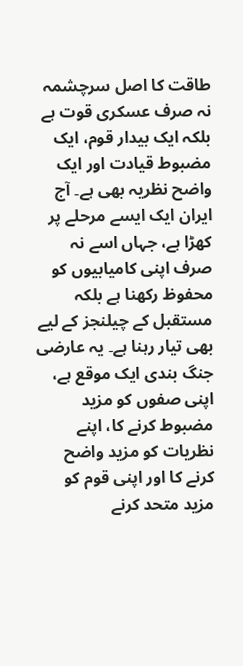طاقت کا اصل سرچشمہ نہ صرف عسکری قوت ہے بلکہ ایک بیدار قوم، ایک مضبوط قیادت اور ایک واضح نظریہ بھی ہے۔ آج ایران ایک ایسے مرحلے پر کھڑا ہے، جہاں اسے نہ صرف اپنی کامیابیوں کو محفوظ رکھنا ہے بلکہ مستقبل کے چیلنجز کے لیے بھی تیار رہنا ہے۔ یہ عارضی جنگ بندی ایک موقع ہے، اپنی صفوں کو مزید مضبوط کرنے کا، اپنے نظریات کو مزید واضح کرنے کا اور اپنی قوم کو مزید متحد کرنے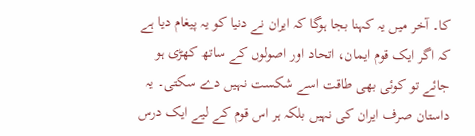کا۔ آخر میں یہ کہنا بجا ہوگا کہ ایران نے دنیا کو یہ پیغام دیا ہے کہ اگر ایک قوم ایمان، اتحاد اور اصولوں کے ساتھ کھڑی ہو جائے تو کوئی بھی طاقت اسے شکست نہیں دے سکتی۔ یہ داستان صرف ایران کی نہیں بلکہ ہر اس قوم کے لیے ایک درس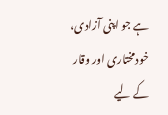ہے جو اپنی آزادی، خودمختاری اور وقار کے لیے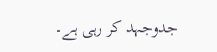جدوجہد کر رہی ہے۔